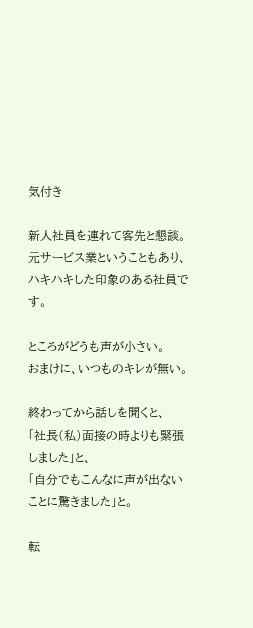気付き

新人社員を連れて客先と懇談。
元サービス業ということもあり、
ハキハキした印象のある社員です。

ところがどうも声が小さい。
おまけに、いつものキレが無い。

終わってから話しを聞くと、
「社長(私)面接の時よりも緊張しました」と、
「自分でもこんなに声が出ないことに驚きました」と。

転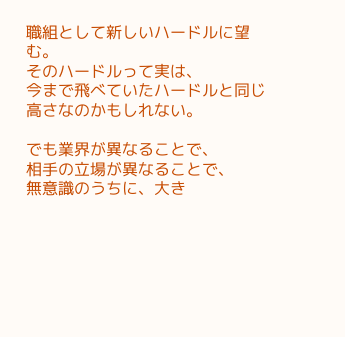職組として新しいハードルに望む。
そのハードルって実は、
今まで飛べていたハードルと同じ高さなのかもしれない。

でも業界が異なることで、
相手の立場が異なることで、
無意識のうちに、大き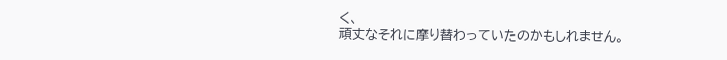く、
頑丈なそれに摩り替わっていたのかもしれません。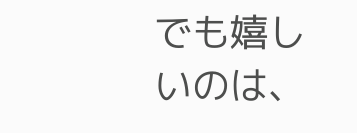でも嬉しいのは、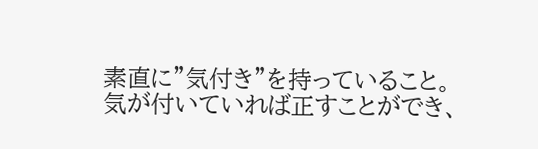素直に"気付き"を持っていること。
気が付いていれば正すことができ、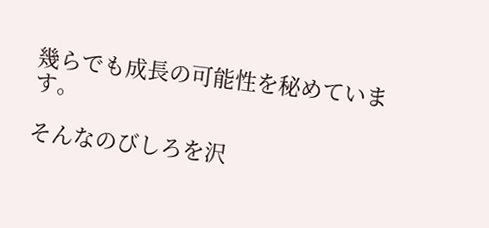幾らでも成長の可能性を秘めています。

そんなのびしろを沢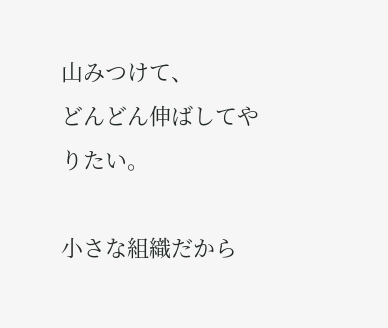山みつけて、
どんどん伸ばしてやりたい。

小さな組織だから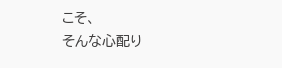こそ、
そんな心配り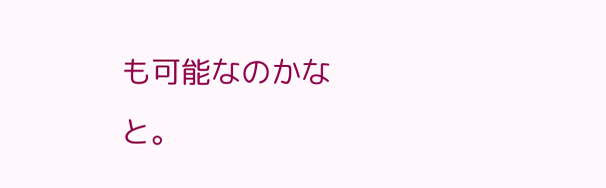も可能なのかなと。